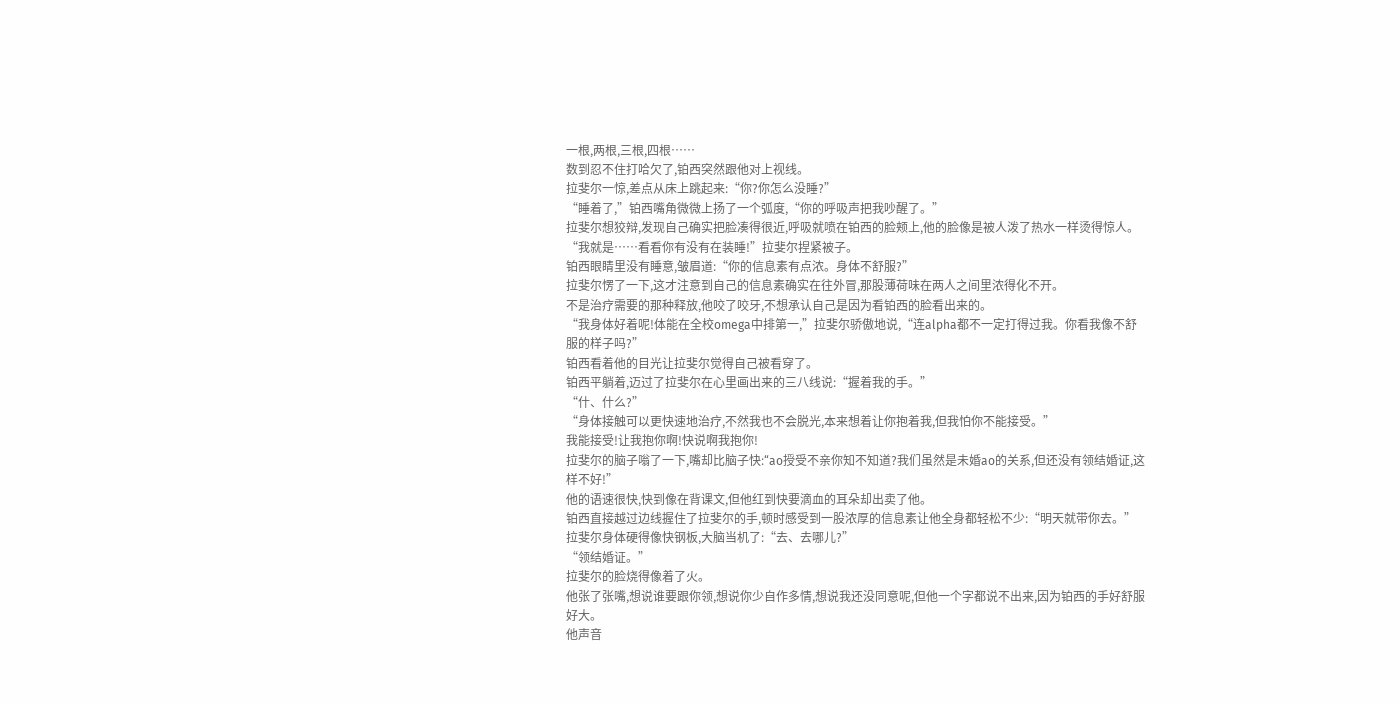一根,两根,三根,四根……
数到忍不住打哈欠了,铂西突然跟他对上视线。
拉斐尔一惊,差点从床上跳起来:“你?你怎么没睡?”
“睡着了,”铂西嘴角微微上扬了一个弧度,“你的呼吸声把我吵醒了。”
拉斐尔想狡辩,发现自己确实把脸凑得很近,呼吸就喷在铂西的脸颊上,他的脸像是被人泼了热水一样烫得惊人。
“我就是……看看你有没有在装睡!”拉斐尔捏紧被子。
铂西眼睛里没有睡意,皱眉道:“你的信息素有点浓。身体不舒服?”
拉斐尔愣了一下,这才注意到自己的信息素确实在往外冒,那股薄荷味在两人之间里浓得化不开。
不是治疗需要的那种释放,他咬了咬牙,不想承认自己是因为看铂西的脸看出来的。
“我身体好着呢!体能在全校omega中排第一,”拉斐尔骄傲地说,“连alpha都不一定打得过我。你看我像不舒服的样子吗?”
铂西看着他的目光让拉斐尔觉得自己被看穿了。
铂西平躺着,迈过了拉斐尔在心里画出来的三八线说:“握着我的手。”
“什、什么?”
“身体接触可以更快速地治疗,不然我也不会脱光,本来想着让你抱着我,但我怕你不能接受。”
我能接受!让我抱你啊!快说啊我抱你!
拉斐尔的脑子嗡了一下,嘴却比脑子快:“ao授受不亲你知不知道?我们虽然是未婚ao的关系,但还没有领结婚证,这样不好!”
他的语速很快,快到像在背课文,但他红到快要滴血的耳朵却出卖了他。
铂西直接越过边线握住了拉斐尔的手,顿时感受到一股浓厚的信息素让他全身都轻松不少:“明天就带你去。”
拉斐尔身体硬得像快钢板,大脑当机了:“去、去哪儿?”
“领结婚证。”
拉斐尔的脸烧得像着了火。
他张了张嘴,想说谁要跟你领,想说你少自作多情,想说我还没同意呢,但他一个字都说不出来,因为铂西的手好舒服好大。
他声音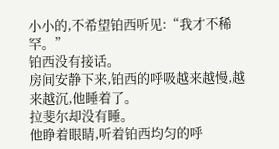小小的,不希望铂西听见:“我才不稀罕。”
铂西没有接话。
房间安静下来,铂西的呼吸越来越慢,越来越沉,他睡着了。
拉斐尔却没有睡。
他睁着眼睛,听着铂西均匀的呼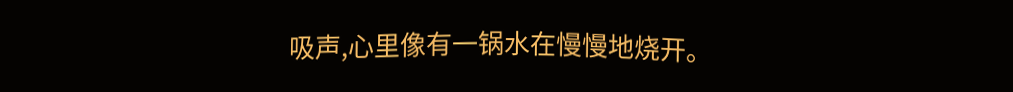吸声,心里像有一锅水在慢慢地烧开。